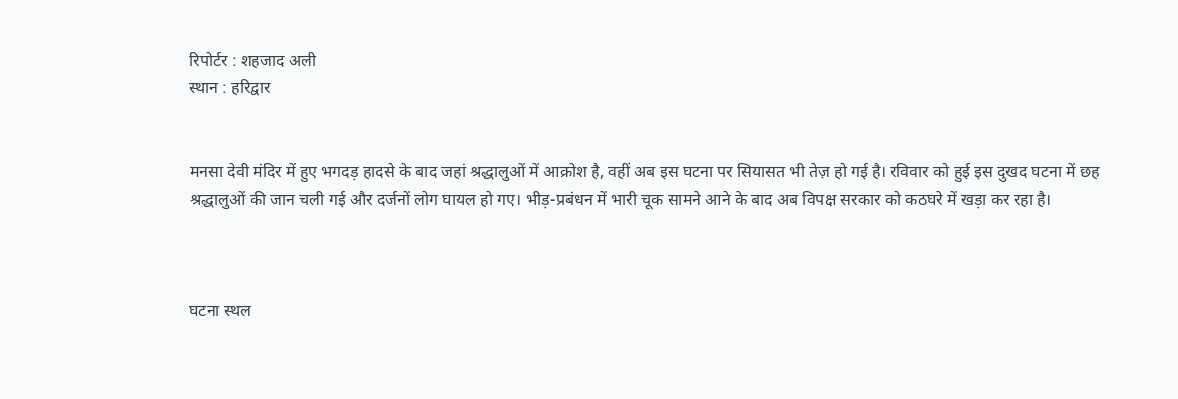रिपोर्टर : शहजाद अली
स्थान : हरिद्वार


मनसा देवी मंदिर में हुए भगदड़ हादसे के बाद जहां श्रद्धालुओं में आक्रोश है, वहीं अब इस घटना पर सियासत भी तेज़ हो गई है। रविवार को हुई इस दुखद घटना में छह श्रद्धालुओं की जान चली गई और दर्जनों लोग घायल हो गए। भीड़-प्रबंधन में भारी चूक सामने आने के बाद अब विपक्ष सरकार को कठघरे में खड़ा कर रहा है।



घटना स्थल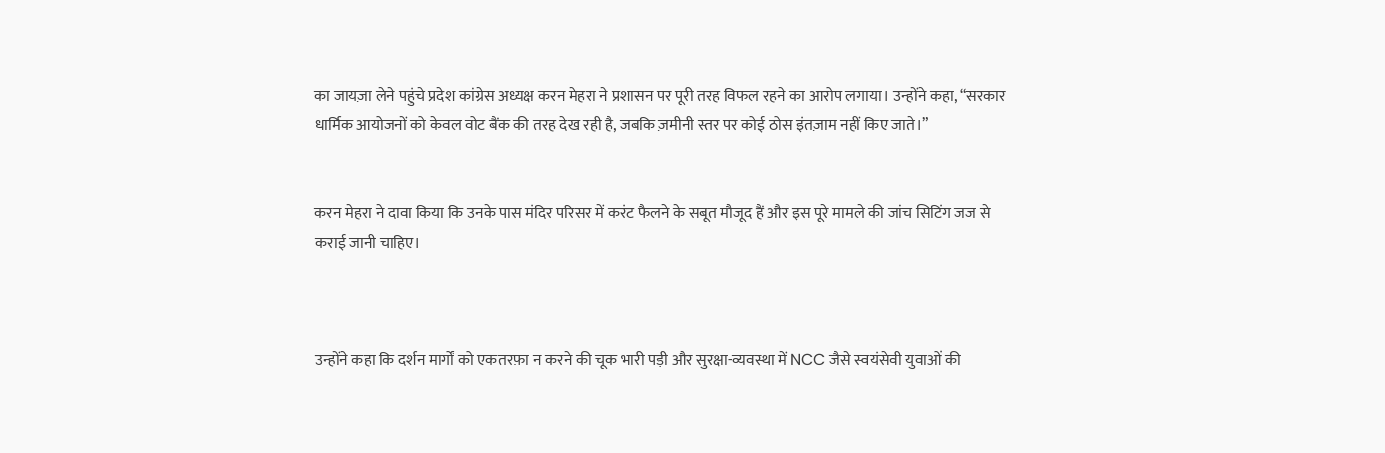का जायज़ा लेने पहुंचे प्रदेश कांग्रेस अध्यक्ष करन मेहरा ने प्रशासन पर पूरी तरह विफल रहने का आरोप लगाया। उन्होंने कहा, “सरकार धार्मिक आयोजनों को केवल वोट बैंक की तरह देख रही है, जबकि ज़मीनी स्तर पर कोई ठोस इंतज़ाम नहीं किए जाते।”


करन मेहरा ने दावा किया कि उनके पास मंदिर परिसर में करंट फैलने के सबूत मौजूद हैं और इस पूरे मामले की जांच सिटिंग जज से कराई जानी चाहिए।



उन्होंने कहा कि दर्शन मार्गों को एकतरफ़ा न करने की चूक भारी पड़ी और सुरक्षा-व्यवस्था में NCC जैसे स्वयंसेवी युवाओं की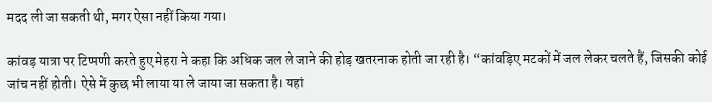मदद ली जा सकती थी, मगर ऐसा नहीं किया गया।

कांवड़ यात्रा पर टिप्पणी करते हुए मेहरा ने कहा कि अधिक जल ले जाने की होड़ खतरनाक होती जा रही है। “कांवड़िए मटकों में जल लेकर चलते हैं, जिसकी कोई जांच नहीं होती। ऐसे में कुछ भी लाया या ले जाया जा सकता है। यहां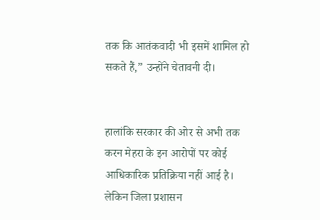तक कि आतंकवादी भी इसमें शामिल हो सकते हैं,” उन्होंने चेतावनी दी।


हालांकि सरकार की ओर से अभी तक करन मेहरा के इन आरोपों पर कोई आधिकारिक प्रतिक्रिया नहीं आई है। लेकिन जिला प्रशासन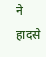ने हादसे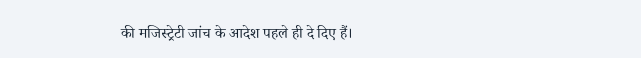की मजिस्ट्रेटी जांच के आदेश पहले ही दे दिए हैं।